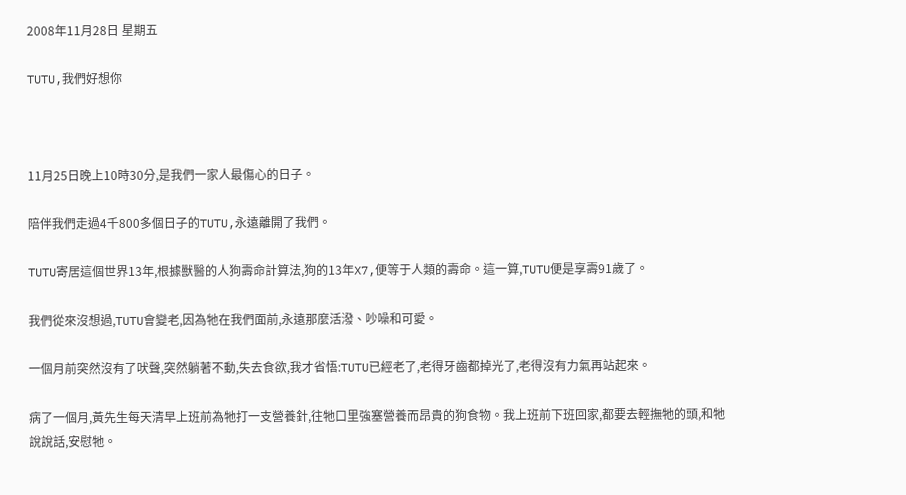2008年11月28日 星期五

TUTU,我們好想你



11月25日晚上10時30分,是我們一家人最傷心的日子。

陪伴我們走過4千800多個日子的TUTU,永遠離開了我們。

TUTU寄居這個世界13年,根據獸醫的人狗壽命計算法,狗的13年X7,便等于人類的壽命。這一算,TUTU便是享壽91歲了。

我們從來沒想過,TUTU會變老,因為牠在我們面前,永遠那麼活潑、吵噪和可愛。

一個月前突然沒有了吠聲,突然躺著不動,失去食欲,我才省悟:TUTU已經老了,老得牙齒都掉光了,老得沒有力氣再站起來。

病了一個月,黃先生每天清早上班前為牠打一支營養針,往牠口里強塞營養而昂貴的狗食物。我上班前下班回家,都要去輕撫牠的頭,和牠說說話,安慰牠。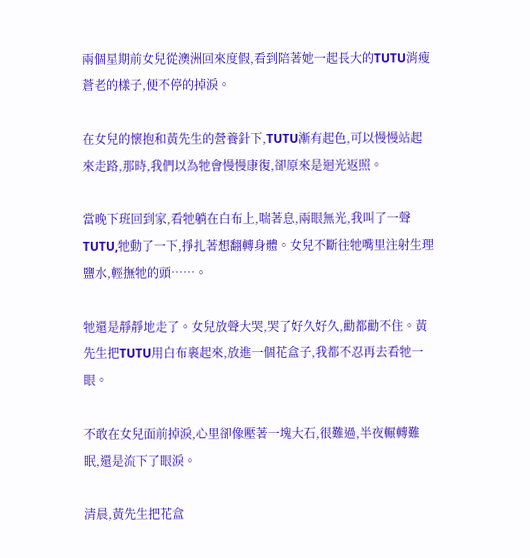兩個星期前女兒從澳洲回來度假,看到陪著她一起長大的TUTU消瘦蒼老的樣子,便不停的掉淚。

在女兒的懷抱和黃先生的營養針下,TUTU漸有起色,可以慢慢站起來走路,那時,我們以為牠會慢慢康復,卻原來是迴光返照。

當晚下班回到家,看牠躺在白布上,喘著息,兩眼無光,我叫了一聲TUTU,牠動了一下,掙扎著想翻轉身體。女兒不斷往牠嘴里注射生理鹽水,輕撫牠的頭……。

牠還是靜靜地走了。女兒放聲大哭,哭了好久好久,勸都勸不住。黃先生把TUTU用白布裹起來,放進一個花盒子,我都不忍再去看牠一眼。

不敢在女兒面前掉淚,心里卻像壓著一塊大石,很難過,半夜輾轉難眠,還是流下了眼淚。

清晨,黃先生把花盒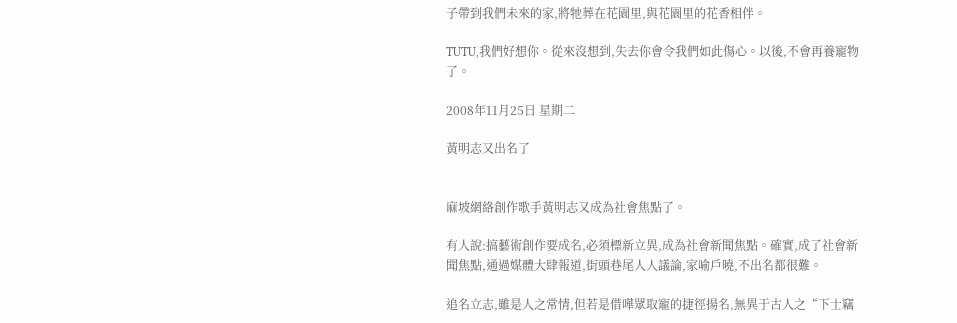子帶到我們未來的家,將牠葬在花園里,與花園里的花香相伴。

TUTU,我們好想你。從來沒想到,失去你會令我們如此傷心。以後,不會再養寵物了。

2008年11月25日 星期二

黃明志又出名了


麻坡網絡創作歌手黃明志又成為社會焦點了。

有人說:搞藝術創作要成名,必須標新立異,成為社會新聞焦點。確實,成了社會新聞焦點,通過媒體大肆報道,街頭巷尾人人議論,家喻戶曉,不出名都很難。

追名立志,雖是人之常情,但若是借嘩眾取寵的捷徑揚名,無異于古人之“下士竊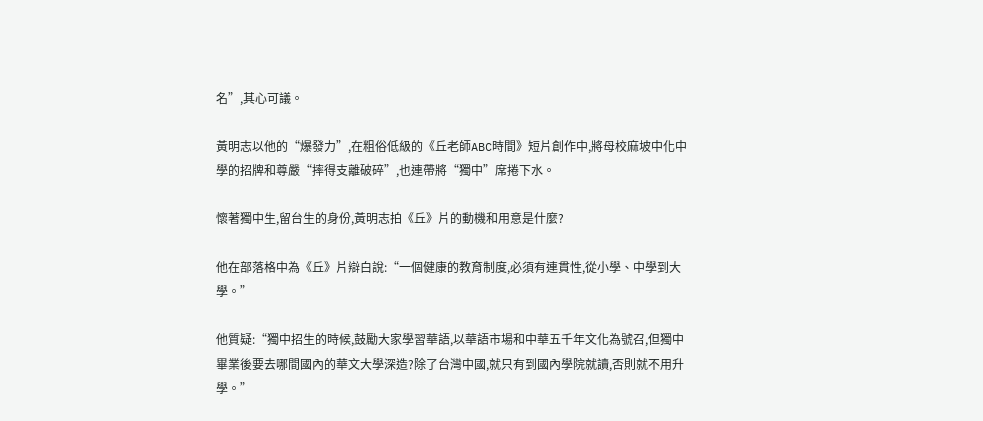名”,其心可議。

黃明志以他的“爆發力”,在粗俗低級的《丘老師ABC時間》短片創作中,將母校麻坡中化中學的招牌和尊嚴“摔得支離破碎”,也連帶將“獨中”席捲下水。

懷著獨中生,留台生的身份,黃明志拍《丘》片的動機和用意是什麼?

他在部落格中為《丘》片辯白說:“一個健康的教育制度,必須有連貫性,從小學、中學到大學。”

他質疑:“獨中招生的時候,鼓勵大家學習華語,以華語市場和中華五千年文化為號召,但獨中畢業後要去哪間國內的華文大學深造?除了台灣中國,就只有到國內學院就讀,否則就不用升學。”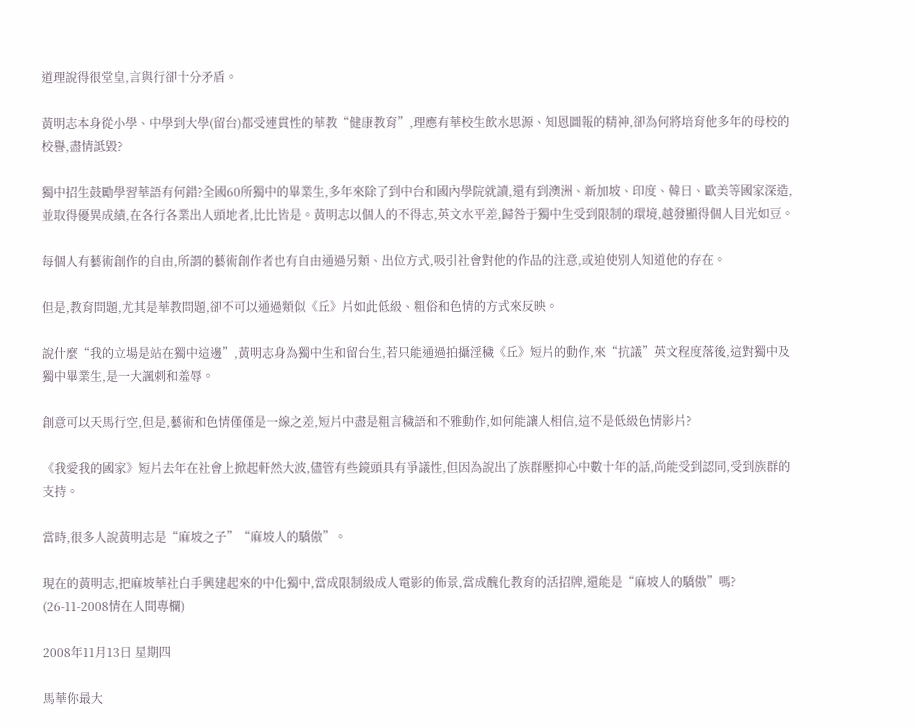道理說得很堂皇,言與行卻十分矛盾。

黃明志本身從小學、中學到大學(留台)都受連貫性的華教“健康教育”,理應有華校生飲水思源、知恩圖報的精神,卻為何將培育他多年的母校的校譽,盡情詆毀?

獨中招生鼓勵學習華語有何錯?全國60所獨中的畢業生,多年來除了到中台和國內學院就讀,還有到澳洲、新加坡、印度、韓日、歐美等國家深造,並取得優異成績,在各行各業出人頭地者,比比皆是。黃明志以個人的不得志,英文水平差,歸咎于獨中生受到限制的環境,越發顯得個人目光如豆。

每個人有藝術創作的自由,所謂的藝術創作者也有自由通過另類、出位方式,吸引社會對他的作品的注意,或迫使別人知道他的存在。

但是,教育問題,尤其是華教問題,卻不可以通過類似《丘》片如此低級、粗俗和色情的方式來反映。

說什麼“我的立場是站在獨中這邊”,黃明志身為獨中生和留台生,若只能通過拍攝淫穢《丘》短片的動作,來“抗議”英文程度落後,這對獨中及獨中畢業生,是一大諷刺和羞辱。

創意可以天馬行空,但是,藝術和色情僅僅是一線之差,短片中盡是粗言穢語和不雅動作,如何能讓人相信,這不是低級色情影片?

《我愛我的國家》短片去年在社會上掀起軒然大波,儘管有些鏡頭具有爭議性,但因為說出了族群壓抑心中數十年的話,尚能受到認同,受到族群的支持。

當時,很多人說黃明志是“麻坡之子”“麻坡人的驕傲”。

現在的黃明志,把麻坡華社白手興建起來的中化獨中,當成限制級成人電影的佈景,當成醜化教育的活招牌,還能是“麻坡人的驕傲”嗎?
(26-11-2008情在人間專欄)

2008年11月13日 星期四

馬華你最大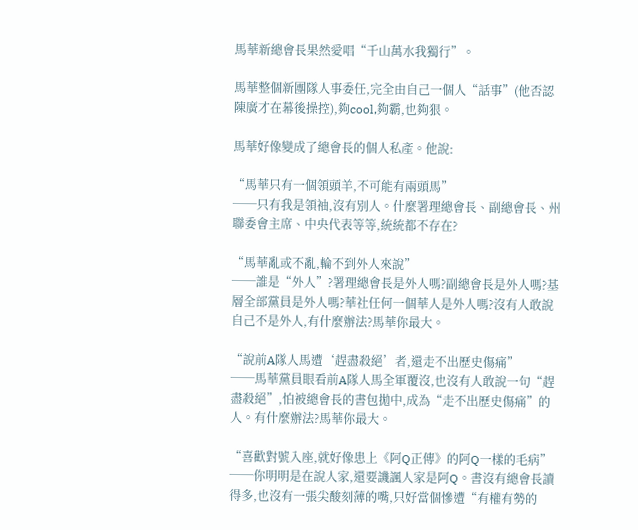馬華新總會長果然愛唱“千山萬水我獨行”。

馬華整個新團隊人事委任,完全由自己一個人“話事”(他否認陳廣才在幕後操控),夠cool,夠霸,也夠狠。

馬華好像變成了總會長的個人私產。他說:

“馬華只有一個領頭羊,不可能有兩頭馬”
──只有我是領袖,沒有別人。什麼署理總會長、副總會長、州聯委會主席、中央代表等等,統統都不存在?

“馬華亂或不亂,輪不到外人來說”
──誰是“外人”?署理總會長是外人嗎?副總會長是外人嗎?基層全部黨員是外人嗎?華社任何一個華人是外人嗎?沒有人敢說自己不是外人,有什麼辦法?馬華你最大。

“說前A隊人馬遭‘趕盡殺絕’者,還走不出歷史傷痛”
──馬華黨員眼看前A隊人馬全軍覆沒,也沒有人敢說一句“趕盡殺絕”,怕被總會長的書包拋中,成為“走不出歷史傷痛”的人。有什麼辦法?馬華你最大。

“喜歡對號入座,就好像患上《阿Q正傳》的阿Q一樣的毛病”
──你明明是在說人家,還要譏諷人家是阿Q。書沒有總會長讀得多,也沒有一張尖酸刻薄的嘴,只好當個慘遭“有權有勢的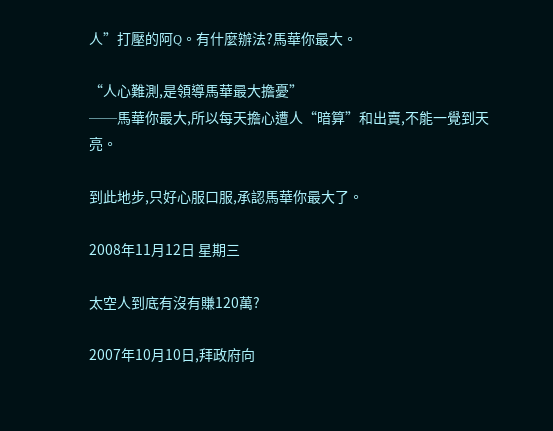人”打壓的阿Q。有什麼辦法?馬華你最大。

“人心難測,是領導馬華最大擔憂”
──馬華你最大,所以每天擔心遭人“暗算”和出賣,不能一覺到天亮。

到此地步,只好心服口服,承認馬華你最大了。

2008年11月12日 星期三

太空人到底有沒有賺120萬?

2007年10月10日,拜政府向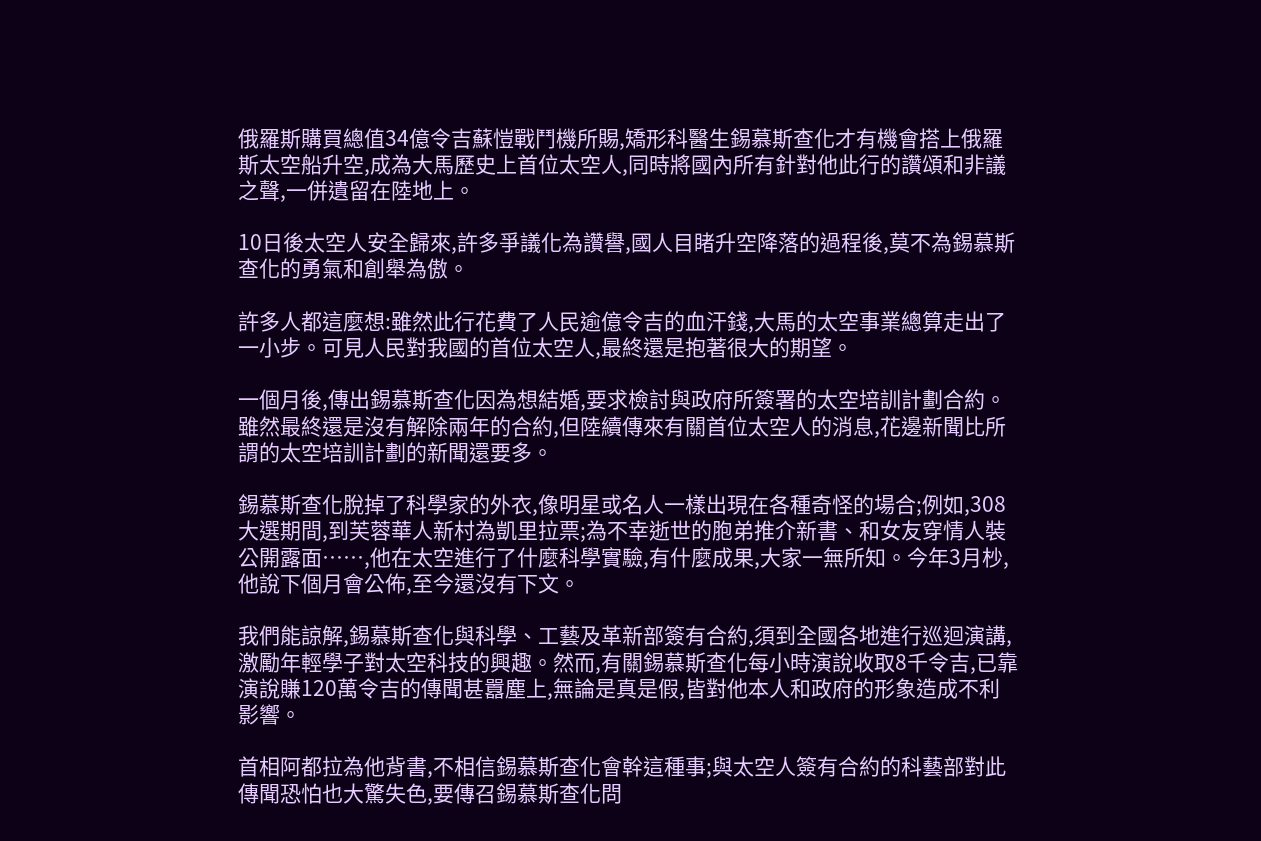俄羅斯購買總值34億令吉蘇愷戰鬥機所賜,矯形科醫生錫慕斯查化才有機會搭上俄羅斯太空船升空,成為大馬歷史上首位太空人,同時將國內所有針對他此行的讚頌和非議之聲,一併遺留在陸地上。

10日後太空人安全歸來,許多爭議化為讚譽,國人目睹升空降落的過程後,莫不為錫慕斯查化的勇氣和創舉為傲。

許多人都這麼想:雖然此行花費了人民逾億令吉的血汗錢,大馬的太空事業總算走出了一小步。可見人民對我國的首位太空人,最終還是抱著很大的期望。

一個月後,傳出錫慕斯查化因為想結婚,要求檢討與政府所簽署的太空培訓計劃合約。雖然最終還是沒有解除兩年的合約,但陸續傳來有關首位太空人的消息,花邊新聞比所謂的太空培訓計劃的新聞還要多。

錫慕斯查化脫掉了科學家的外衣,像明星或名人一樣出現在各種奇怪的場合;例如,308大選期間,到芙蓉華人新村為凱里拉票;為不幸逝世的胞弟推介新書、和女友穿情人裝公開露面……,他在太空進行了什麼科學實驗,有什麼成果,大家一無所知。今年3月杪,他說下個月會公佈,至今還沒有下文。

我們能諒解,錫慕斯查化與科學、工藝及革新部簽有合約,須到全國各地進行巡迴演講,激勵年輕學子對太空科技的興趣。然而,有關錫慕斯查化每小時演說收取8千令吉,已靠演說賺120萬令吉的傳聞甚囂塵上,無論是真是假,皆對他本人和政府的形象造成不利影響。

首相阿都拉為他背書,不相信錫慕斯查化會幹這種事;與太空人簽有合約的科藝部對此傳聞恐怕也大驚失色,要傳召錫慕斯查化問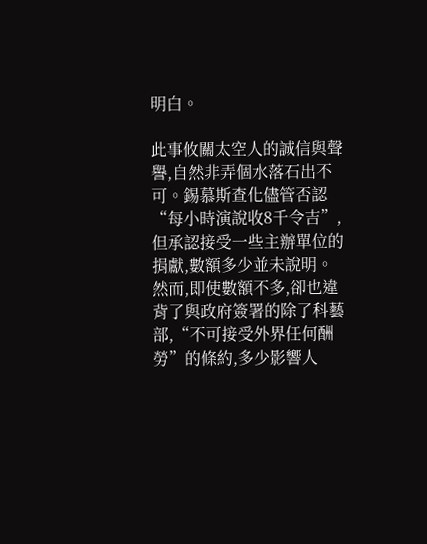明白。

此事攸關太空人的誠信與聲譽,自然非弄個水落石出不可。錫慕斯查化儘管否認“每小時演說收8千令吉”,但承認接受一些主辦單位的捐獻,數額多少並未說明。然而,即使數額不多,卻也違背了與政府簽署的除了科藝部,“不可接受外界任何酬勞”的條約,多少影響人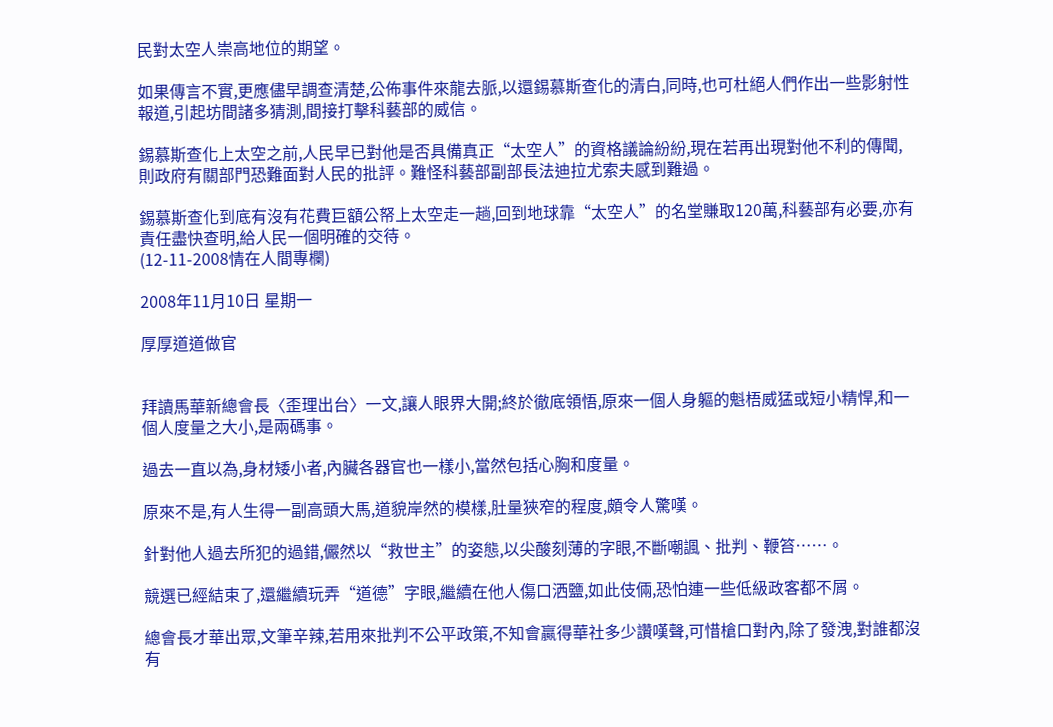民對太空人崇高地位的期望。

如果傳言不實,更應儘早調查清楚,公佈事件來龍去脈,以還錫慕斯查化的清白,同時,也可杜絕人們作出一些影射性報道,引起坊間諸多猜測,間接打擊科藝部的威信。

錫慕斯查化上太空之前,人民早已對他是否具備真正“太空人”的資格議論紛紛,現在若再出現對他不利的傳聞,則政府有關部門恐難面對人民的批評。難怪科藝部副部長法迪拉尤索夫感到難過。

錫慕斯查化到底有沒有花費巨額公帑上太空走一趟,回到地球靠“太空人”的名堂賺取120萬,科藝部有必要,亦有責任盡快查明,給人民一個明確的交待。
(12-11-2008情在人間專欄)

2008年11月10日 星期一

厚厚道道做官


拜讀馬華新總會長〈歪理出台〉一文,讓人眼界大開;終於徹底領悟,原來一個人身軀的魁梧威猛或短小精悍,和一個人度量之大小,是兩碼事。

過去一直以為,身材矮小者,內臟各器官也一樣小,當然包括心胸和度量。

原來不是,有人生得一副高頭大馬,道貌岸然的模樣,肚量狹窄的程度,頗令人驚嘆。

針對他人過去所犯的過錯,儼然以“救世主”的姿態,以尖酸刻薄的字眼,不斷嘲諷、批判、鞭笞……。

競選已經結束了,還繼續玩弄“道德”字眼,繼續在他人傷口洒鹽,如此伎倆,恐怕連一些低級政客都不屑。

總會長才華出眾,文筆辛辣,若用來批判不公平政策,不知會贏得華社多少讚嘆聲,可惜槍口對內,除了發洩,對誰都沒有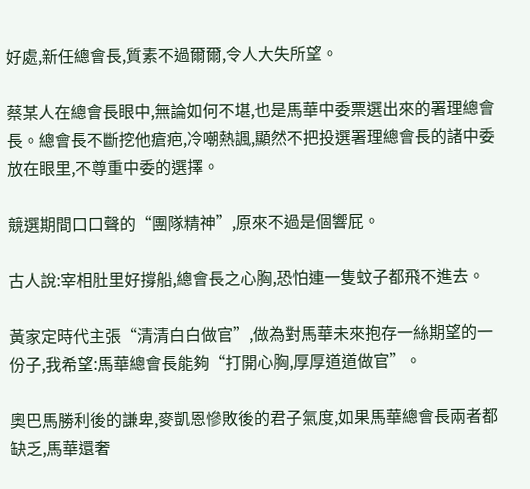好處,新任總會長,質素不過爾爾,令人大失所望。

蔡某人在總會長眼中,無論如何不堪,也是馬華中委票選出來的署理總會長。總會長不斷挖他瘡疤,冷嘲熱諷,顯然不把投選署理總會長的諸中委放在眼里,不尊重中委的選擇。

競選期間口口聲的“團隊精神”,原來不過是個響屁。

古人說:宰相肚里好撐船,總會長之心胸,恐怕連一隻蚊子都飛不進去。

黃家定時代主張“清清白白做官”,做為對馬華未來抱存一絲期望的一份子,我希望:馬華總會長能夠“打開心胸,厚厚道道做官”。

奧巴馬勝利後的謙卑,麥凱恩慘敗後的君子氣度,如果馬華總會長兩者都缺乏,馬華還奢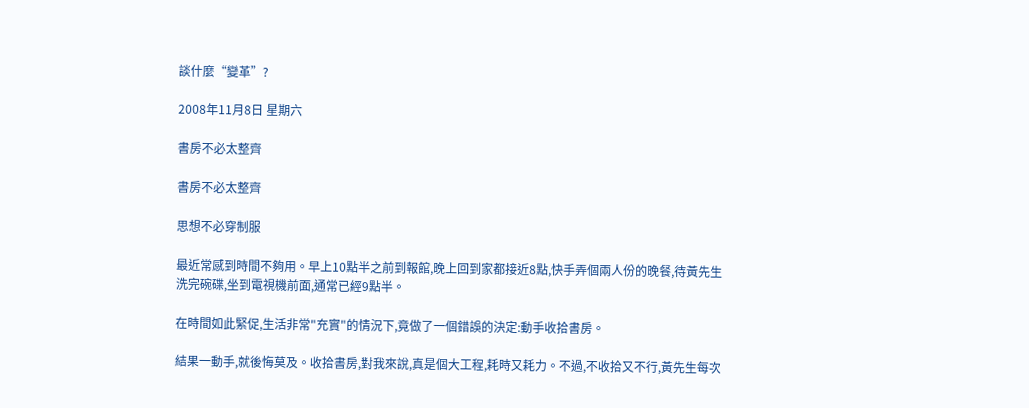談什麼“變革”?

2008年11月8日 星期六

書房不必太整齊

書房不必太整齊

思想不必穿制服

最近常感到時間不夠用。早上10點半之前到報館,晚上回到家都接近8點,快手弄個兩人份的晚餐,待黃先生洗完碗碟,坐到電視機前面,通常已經9點半。

在時間如此緊促,生活非常"充實"的情況下,竟做了一個錯誤的決定:動手收拾書房。

結果一動手,就後悔莫及。收拾書房,對我來說,真是個大工程,耗時又耗力。不過,不收拾又不行,黃先生每次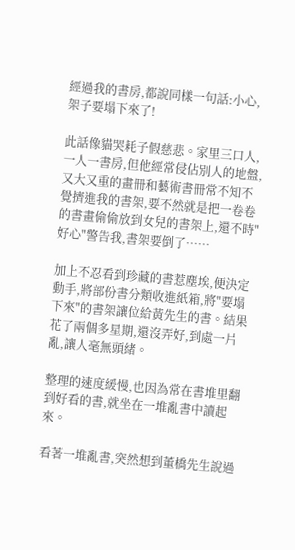經過我的書房,都說同樣一句話:小心,架子要塌下來了!

此話像貓哭耗子假慈悲。家里三口人,一人一書房,但他經常侵佔別人的地盤,又大又重的畫冊和藝術書冊常不知不覺擠進我的書架,要不然就是把一卷卷的書畫偷偷放到女兒的書架上,還不時"好心"警告我,書架要倒了……

加上不忍看到珍藏的書惹塵埃,便決定動手,將部份書分類收進紙箱,將"要塌下來"的書架讓位給黃先生的書。結果花了兩個多星期,還沒弄好,到處一片亂,讓人毫無頭緒。

整理的速度緩慢,也因為常在書堆里翻到好看的書,就坐在一堆亂書中讀起來。

看著一堆亂書,突然想到董橋先生說過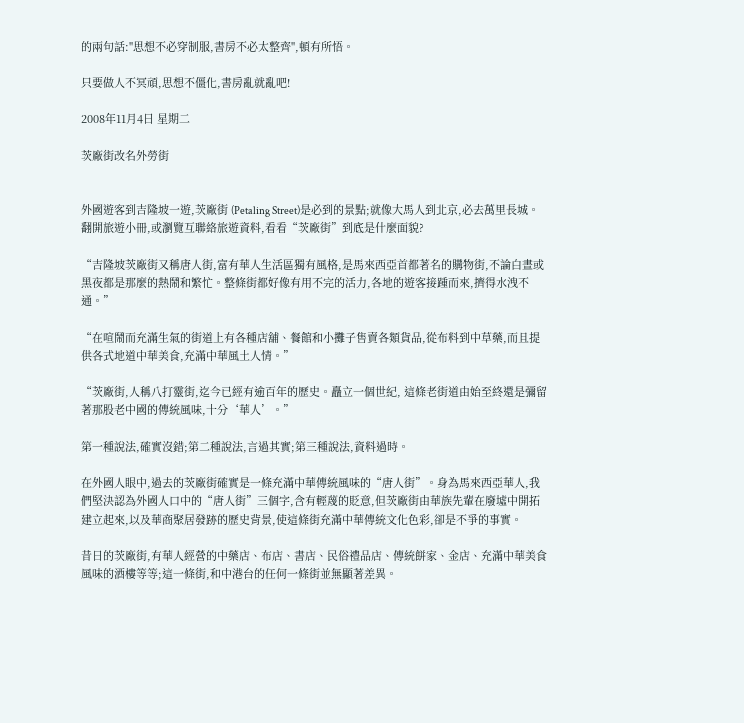的兩句話:"思想不必穿制服,書房不必太整齊",頓有所悟。

只要做人不冥頑,思想不僵化,書房亂就亂吧!

2008年11月4日 星期二

茨廠街改名外勞街


外國遊客到吉隆坡一遊,茨廠街 (Petaling Street)是必到的景點;就像大馬人到北京,必去萬里長城。翻開旅遊小冊,或瀏覽互聯絡旅遊資料,看看“茨廠街”到底是什麼面貌?

“吉隆坡茨廠街又稱唐人街,富有華人生活區獨有風格,是馬來西亞首都著名的購物街,不論白晝或黑夜都是那麼的熱鬧和繁忙。整條街都好像有用不完的活力,各地的遊客接踵而來,擠得水洩不通。”

“在喧鬧而充滿生氣的街道上有各種店舖、餐館和小攤子售賣各類貨品,從布料到中草藥,而且提供各式地道中華美食,充滿中華風土人情。”

“茨廠街,人稱八打靈街,迄今已經有逾百年的歷史。矗立一個世紀, 這條老街道由始至終還是彌留著那股老中國的傳統風味,十分‘華人’。”

第一種說法,確實沒錯;第二種說法,言過其實;第三種說法,資料過時。

在外國人眼中,過去的茨廠街確實是一條充滿中華傳統風味的“唐人街”。身為馬來西亞華人,我們堅決認為外國人口中的“唐人街”三個字,含有輕蔑的貶意,但茨廠街由華族先輩在廢墟中開拓建立起來,以及華商聚居發跡的歷史背景,使這條街充滿中華傳統文化色彩,卻是不爭的事實。

昔日的茨廠街,有華人經營的中藥店、布店、書店、民俗禮品店、傳統餅家、金店、充滿中華美食風味的酒樓等等;這一條街,和中港台的任何一條街並無顯著差異。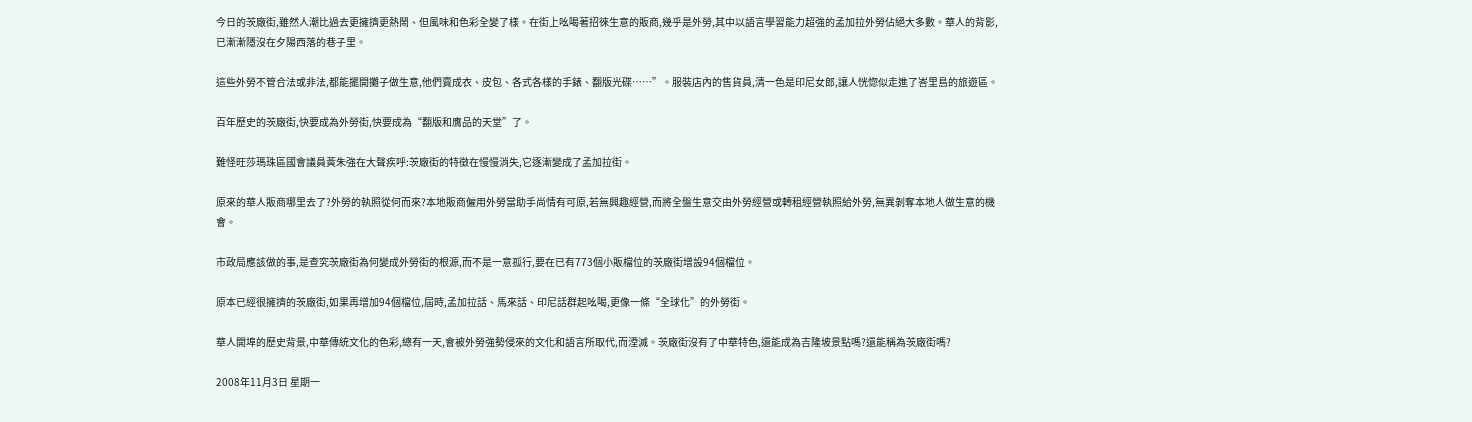今日的茨廠街,雖然人潮比過去更擁擠更熱鬧、但風味和色彩全變了樣。在街上吆喝著招徠生意的販商,幾乎是外勞,其中以語言學習能力超強的孟加拉外勞佔絕大多數。華人的背影,已漸漸隱沒在夕陽西落的巷子里。

這些外勞不管合法或非法,都能擺開攤子做生意,他們賣成衣、皮包、各式各樣的手錶、翻版光碟……”。服裝店內的售貨員,清一色是印尼女郎,讓人恍惚似走進了峇里島的旅遊區。

百年歷史的茨廠街,快要成為外勞街,快要成為“翻版和膺品的天堂”了。

難怪旺莎瑪珠區國會議員黃朱強在大聲疾呼:茨廠街的特徵在慢慢消失,它逐漸變成了孟加拉街。

原來的華人販商哪里去了?外勞的執照從何而來?本地販商僱用外勞當助手尚情有可原,若無興趣經營,而將全盤生意交由外勞經營或轉租經營執照給外勞,無異剝奪本地人做生意的機會。

市政局應該做的事,是查究茨廠街為何變成外勞街的根源,而不是一意孤行,要在已有773個小販檔位的茨廠街增設94個檔位。

原本已經很擁擠的茨廠街,如果再增加94個檔位,屆時,孟加拉話、馬來話、印尼話群起吆喝,更像一條“全球化”的外勞街。

華人開埠的歷史背景,中華傳統文化的色彩,總有一天,會被外勞強勢侵來的文化和語言所取代,而湮滅。茨廠街沒有了中華特色,還能成為吉隆坡景點嗎?還能稱為茨廠街嗎?

2008年11月3日 星期一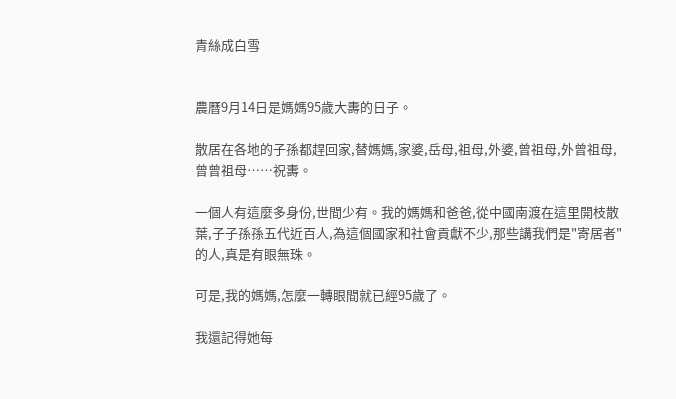青絲成白雪


農曆9月14日是媽媽95歲大夀的日子。

散居在各地的子孫都趕回家,替媽媽,家婆,岳母,祖母,外婆,曾祖母,外曾祖母,曾曾祖母……祝夀。

一個人有這麼多身份,世間少有。我的媽媽和爸爸,從中國南渡在這里開枝散葉,子子孫孫五代近百人,為這個國家和社會貢獻不少,那些講我們是"寄居者"的人,真是有眼無珠。

可是,我的媽媽,怎麼一轉眼間就已經95歲了。

我還記得她每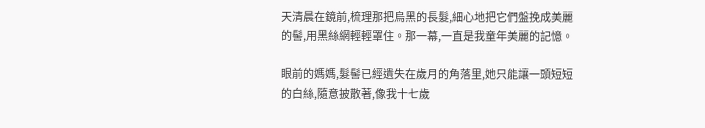天清晨在鏡前,梳理那把烏黑的長髮,細心地把它們盤挽成美麗的髻,用黑絲網輕輕罩住。那一幕,一直是我童年美麗的記憶。

眼前的媽媽,髮髻已經遺失在歲月的角落里,她只能讓一頭短短的白絲,隨意披散著,像我十七歲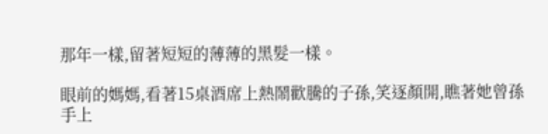那年一樣,留著短短的薄薄的黑髮一樣。

眼前的媽媽,看著15桌酒席上熱鬧歡騰的子孫,笑逐顏開,瞧著她曾孫手上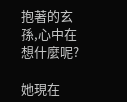抱著的玄孫,心中在想什麼呢?

她現在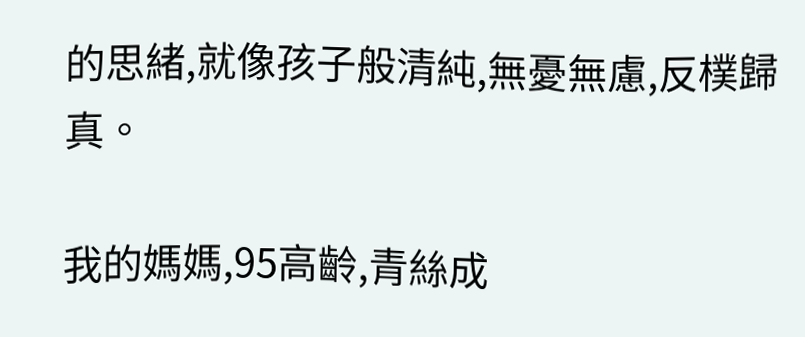的思緒,就像孩子般清純,無憂無慮,反樸歸真。

我的媽媽,95高齡,青絲成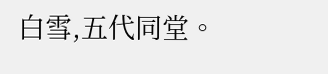白雪,五代同堂。